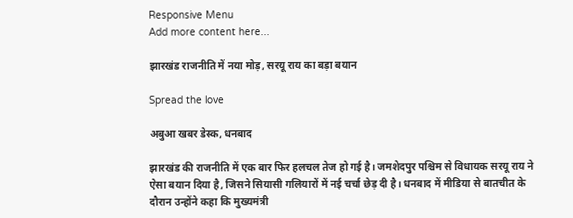Responsive Menu
Add more content here...

झारखंड राजनीति में नया मोड़, सरयू राय का बड़ा बयान

Spread the love

अबुआ खबर डेस्क, धनबाद

झारखंड की राजनीति में एक बार फिर हलचल तेज हो गई है। जमशेदपुर पश्चिम से विधायक सरयू राय ने ऐसा बयान दिया है, जिसने सियासी गलियारों में नई चर्चा छेड़ दी है। धनबाद में मीडिया से बातचीत के दौरान उन्होंने कहा कि मुख्यमंत्री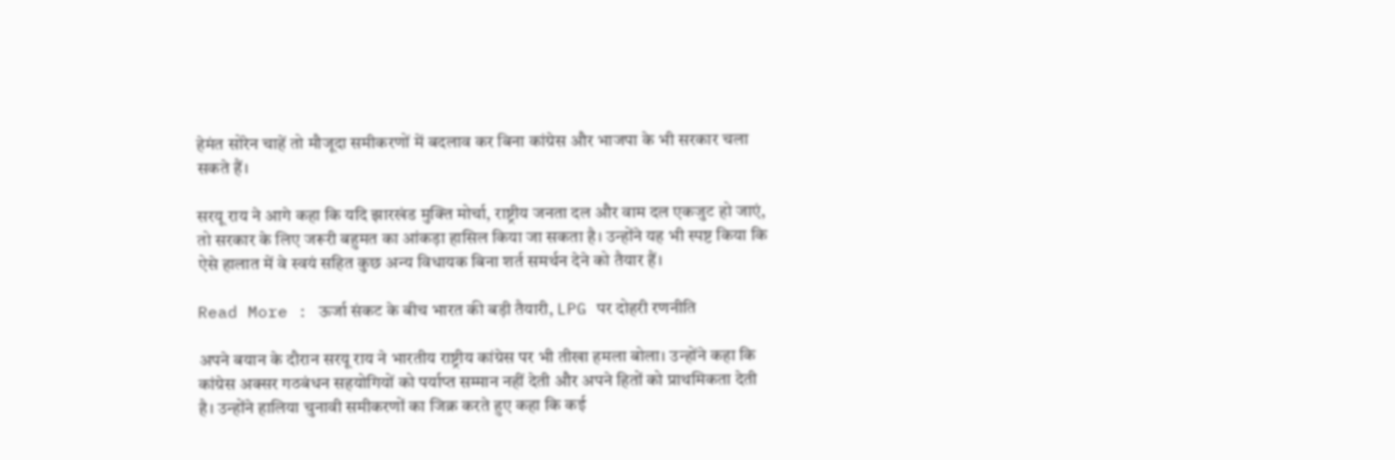हेमंत सोरेन चाहें तो मौजूदा समीकरणों में बदलाव कर बिना कांग्रेस और भाजपा के भी सरकार चला सकते हैं।

सरयू राय ने आगे कहा कि यदि झारखंड मुक्ति मोर्चा, राष्ट्रीय जनता दल और वाम दल एकजुट हो जाएं, तो सरकार के लिए जरूरी बहुमत का आंकड़ा हासिल किया जा सकता है। उन्होंने यह भी स्पष्ट किया कि ऐसे हालात में वे स्वयं सहित कुछ अन्य विधायक बिना शर्त समर्थन देने को तैयार हैं।

Read More : ऊर्जा संकट के बीच भारत की बड़ी तैयारी, LPG पर दोहरी रणनीति

अपने बयान के दौरान सरयू राय ने भारतीय राष्ट्रीय कांग्रेस पर भी तीखा हमला बोला। उन्होंने कहा कि कांग्रेस अक्सर गठबंधन सहयोगियों को पर्याप्त सम्मान नहीं देती और अपने हितों को प्राथमिकता देती है। उन्होंने हालिया चुनावी समीकरणों का जिक्र करते हुए कहा कि कई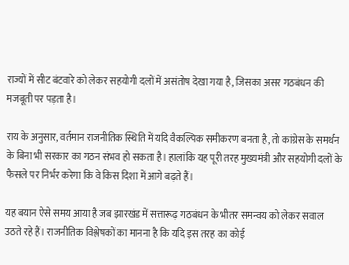राज्यों में सीट बंटवारे को लेकर सहयोगी दलों में असंतोष देखा गया है, जिसका असर गठबंधन की मजबूती पर पड़ता है।

राय के अनुसार, वर्तमान राजनीतिक स्थिति में यदि वैकल्पिक समीकरण बनता है, तो कांग्रेस के समर्थन के बिना भी सरकार का गठन संभव हो सकता है। हालांकि यह पूरी तरह मुख्यमंत्री और सहयोगी दलों के फैसले पर निर्भर करेगा कि वे किस दिशा में आगे बढ़ते हैं।

यह बयान ऐसे समय आया है जब झारखंड में सत्तारूढ़ गठबंधन के भीतर समन्वय को लेकर सवाल उठते रहे हैं। राजनीतिक विश्लेषकों का मानना है कि यदि इस तरह का कोई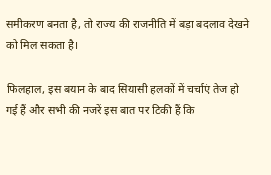समीकरण बनता है, तो राज्य की राजनीति में बड़ा बदलाव देखने को मिल सकता है।

फिलहाल, इस बयान के बाद सियासी हलकों में चर्चाएं तेज हो गई हैं और सभी की नजरें इस बात पर टिकी हैं कि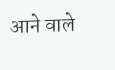आने वाले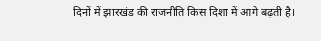दिनों में झारखंड की राजनीति किस दिशा में आगे बढ़ती है।